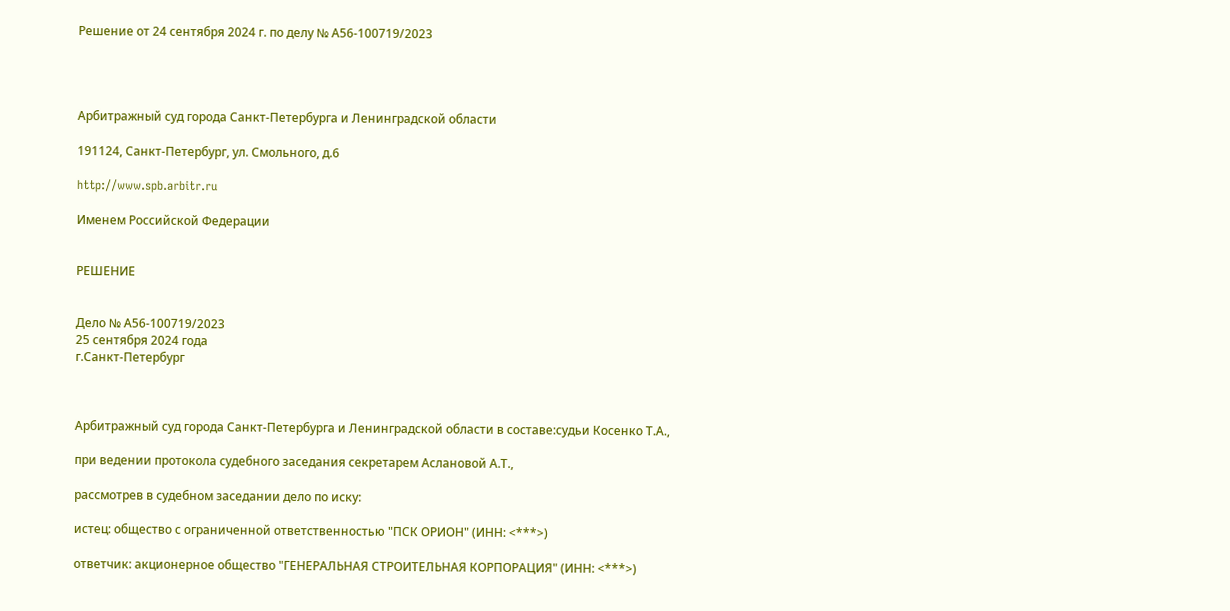Решение от 24 сентября 2024 г. по делу № А56-100719/2023




Арбитражный суд города Санкт-Петербурга и Ленинградской области

191124, Санкт-Петербург, ул. Смольного, д.6

http://www.spb.arbitr.ru

Именем Российской Федерации


РЕШЕНИЕ


Дело № А56-100719/2023
25 сентября 2024 года
г.Санкт-Петербург



Арбитражный суд города Санкт-Петербурга и Ленинградской области в составе:судьи Косенко Т.А.,

при ведении протокола судебного заседания секретарем Аслановой А.Т.,

рассмотрев в судебном заседании дело по иску:

истец: общество с ограниченной ответственностью "ПСК ОРИОН" (ИНН: <***>)

ответчик: акционерное общество "ГЕНЕРАЛЬНАЯ СТРОИТЕЛЬНАЯ КОРПОРАЦИЯ" (ИНН: <***>)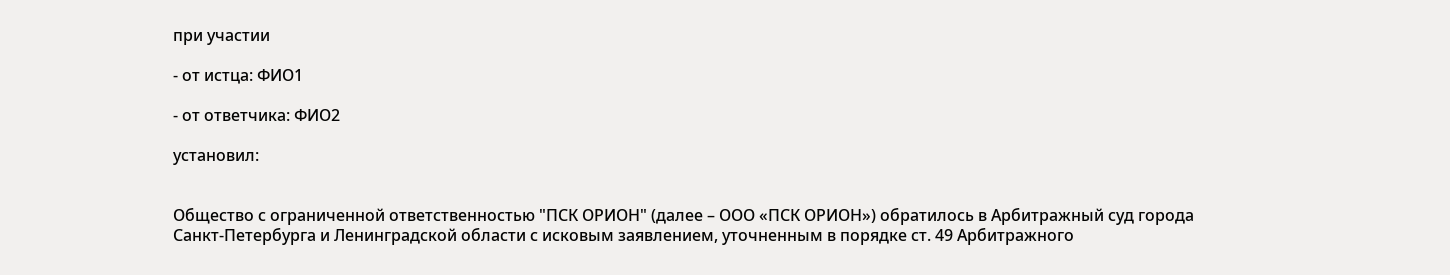при участии

- от истца: ФИО1

- от ответчика: ФИО2

установил:


Общество с ограниченной ответственностью "ПСК ОРИОН" (далее – ООО «ПСК ОРИОН») обратилось в Арбитражный суд города Санкт-Петербурга и Ленинградской области с исковым заявлением, уточненным в порядке ст. 49 Арбитражного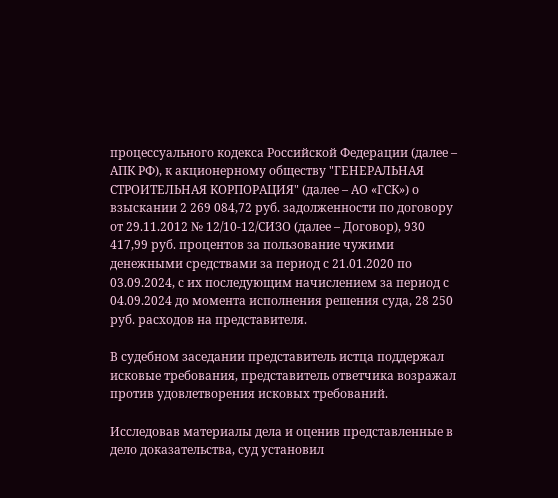процессуального кодекса Российской Федерации (далее – АПК РФ), к акционерному обществу "ГЕНЕРАЛЬНАЯ СТРОИТЕЛЬНАЯ КОРПОРАЦИЯ" (далее – АО «ГСК») о взыскании 2 269 084,72 руб. задолженности по договору от 29.11.2012 № 12/10-12/СИЗО (далее – Договор), 930 417,99 руб. процентов за пользование чужими денежными средствами за период с 21.01.2020 по 03.09.2024, с их последующим начислением за период с 04.09.2024 до момента исполнения решения суда, 28 250 руб. расходов на представителя.

В судебном заседании представитель истца поддержал исковые требования, представитель ответчика возражал против удовлетворения исковых требований.

Исследовав материалы дела и оценив представленные в дело доказательства, суд установил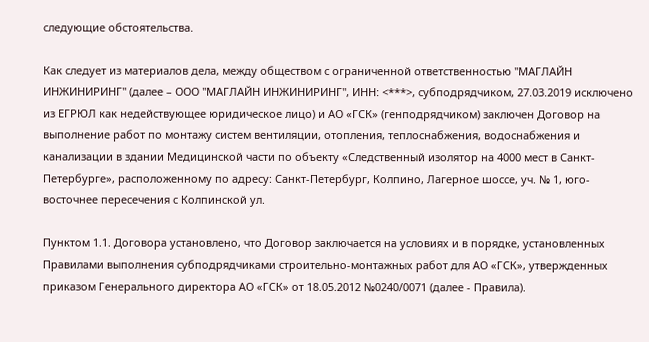следующие обстоятельства.

Как следует из материалов дела, между обществом с ограниченной ответственностью "МАГЛАЙН ИНЖИНИРИНГ" (далее – ООО "МАГЛАЙН ИНЖИНИРИНГ", ИНН: <***>, субподрядчиком, 27.03.2019 исключено из ЕГРЮЛ как недействующее юридическое лицо) и АО «ГСК» (генподрядчиком) заключен Договор на выполнение работ по монтажу систем вентиляции, отопления, теплоснабжения, водоснабжения и канализации в здании Медицинской части по объекту «Следственный изолятор на 4000 мест в Санкт-Петербурге», расположенному по адресу: Санкт-Петербург, Колпино, Лагерное шоссе, уч. № 1, юго-восточнее пересечения с Колпинской ул.

Пунктом 1.1. Договора установлено, что Договор заключается на условиях и в порядке, установленных Правилами выполнения субподрядчиками строительно-монтажных работ для АО «ГСК», утвержденных приказом Генерального директора АО «ГСК» от 18.05.2012 №0240/0071 (далее - Правила).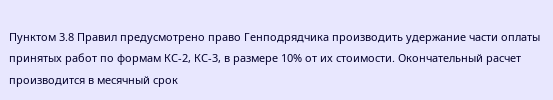Пунктом 3.8 Правил предусмотрено право Генподрядчика производить удержание части оплаты принятых работ по формам КС-2, КС-3, в размере 10% от их стоимости. Окончательный расчет производится в месячный срок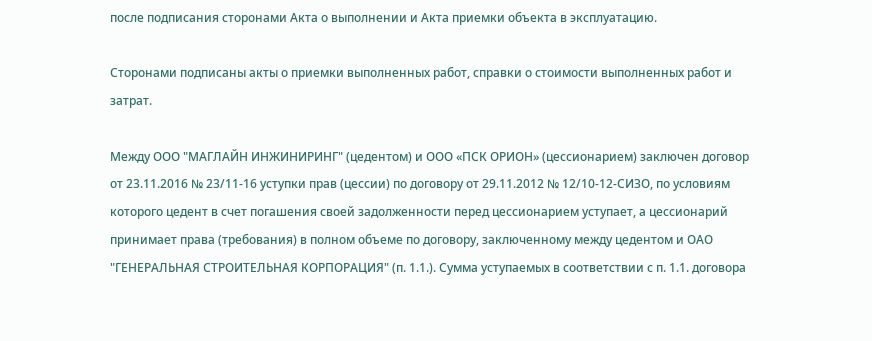после подписания сторонами Акта о выполнении и Акта приемки объекта в эксплуатацию.

Сторонами подписаны акты о приемки выполненных работ, справки о стоимости выполненных работ и затрат.

Между ООО "МАГЛАЙН ИНЖИНИРИНГ" (цедентом) и ООО «ПСК ОРИОН» (цессионарием) заключен договор от 23.11.2016 № 23/11-16 уступки прав (цессии) по договору от 29.11.2012 № 12/10-12-СИЗО, по условиям которого цедент в счет погашения своей задолженности перед цессионарием уступает, а цессионарий принимает права (требования) в полном объеме по договору, заключенному между цедентом и ОАО "ГЕНЕРАЛЬНАЯ СТРОИТЕЛЬНАЯ КОРПОРАЦИЯ" (п. 1.1.). Сумма уступаемых в соответствии с п. 1.1. договора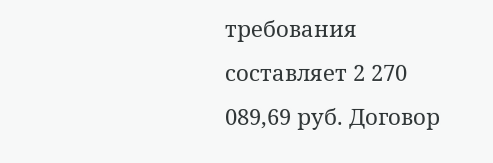требования составляет 2 270 089,69 руб. Договор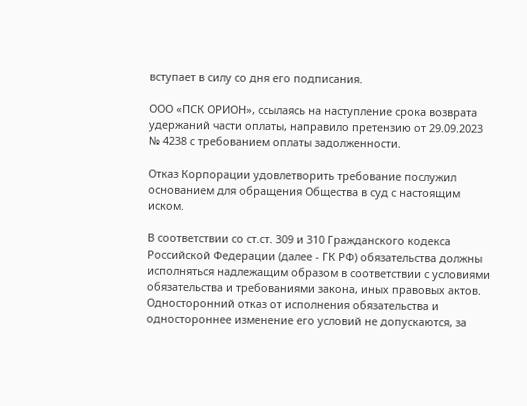вступает в силу со дня его подписания.

ООО «ПСК ОРИОН», ссылаясь на наступление срока возврата удержаний части оплаты, направило претензию от 29.09.2023 № 4238 с требованием оплаты задолженности.

Отказ Корпорации удовлетворить требование послужил основанием для обращения Общества в суд с настоящим иском.

В соответствии со ст.ст. 309 и 310 Гражданского кодекса Российской Федерации (далее - ГК РФ) обязательства должны исполняться надлежащим образом в соответствии с условиями обязательства и требованиями закона, иных правовых актов. Односторонний отказ от исполнения обязательства и одностороннее изменение его условий не допускаются, за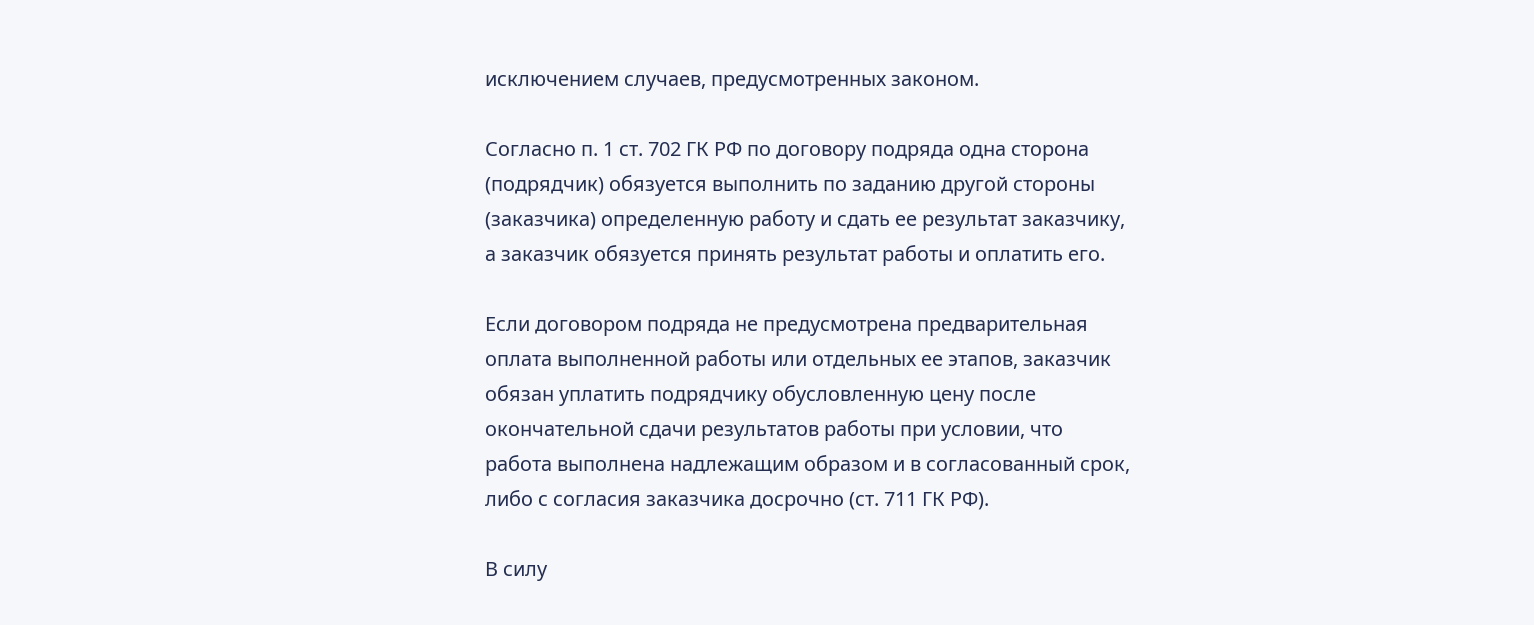исключением случаев, предусмотренных законом.

Согласно п. 1 ст. 702 ГК РФ по договору подряда одна сторона (подрядчик) обязуется выполнить по заданию другой стороны (заказчика) определенную работу и сдать ее результат заказчику, а заказчик обязуется принять результат работы и оплатить его.

Если договором подряда не предусмотрена предварительная оплата выполненной работы или отдельных ее этапов, заказчик обязан уплатить подрядчику обусловленную цену после окончательной сдачи результатов работы при условии, что работа выполнена надлежащим образом и в согласованный срок, либо с согласия заказчика досрочно (ст. 711 ГК РФ).

В силу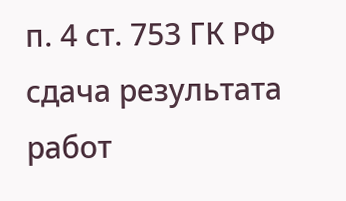п. 4 ст. 753 ГК РФ сдача результата работ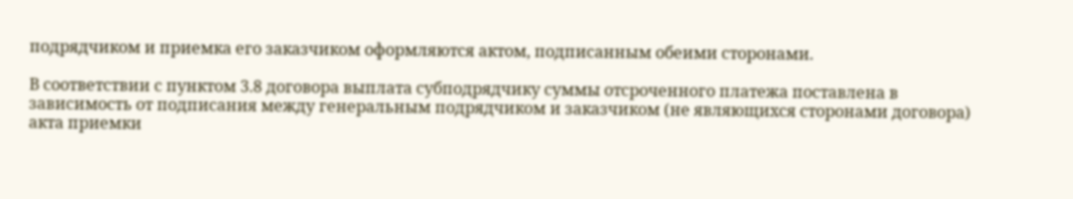подрядчиком и приемка его заказчиком оформляются актом, подписанным обеими сторонами.

В соответствии с пунктом 3.8 договора выплата субподрядчику суммы отсроченного платежа поставлена в зависимость от подписания между генеральным подрядчиком и заказчиком (не являющихся сторонами договора) акта приемки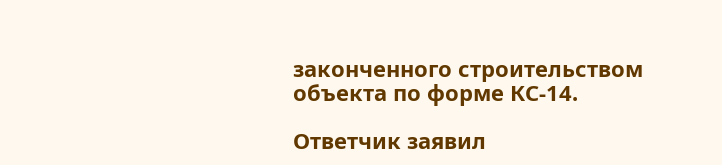законченного строительством объекта по форме КС-14.

Ответчик заявил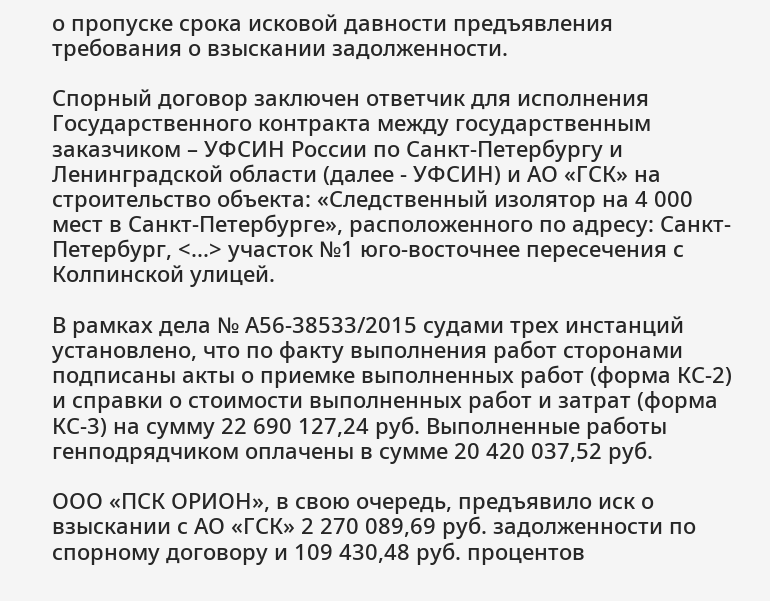о пропуске срока исковой давности предъявления требования о взыскании задолженности.

Спорный договор заключен ответчик для исполнения Государственного контракта между государственным заказчиком – УФСИН России по Санкт-Петербургу и Ленинградской области (далее - УФСИН) и АО «ГСК» на строительство объекта: «Следственный изолятор на 4 000 мест в Санкт-Петербурге», расположенного по адресу: Санкт-Петербург, <...> участок №1 юго-восточнее пересечения с Колпинской улицей.

В рамках дела № А56-38533/2015 судами трех инстанций установлено, что по факту выполнения работ сторонами подписаны акты о приемке выполненных работ (форма КС-2) и справки о стоимости выполненных работ и затрат (форма КС-3) на сумму 22 690 127,24 руб. Выполненные работы генподрядчиком оплачены в сумме 20 420 037,52 руб.

ООО «ПСК ОРИОН», в свою очередь, предъявило иск о взыскании с АО «ГСК» 2 270 089,69 руб. задолженности по спорному договору и 109 430,48 руб. процентов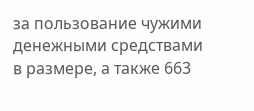за пользование чужими денежными средствами в размере, а также 663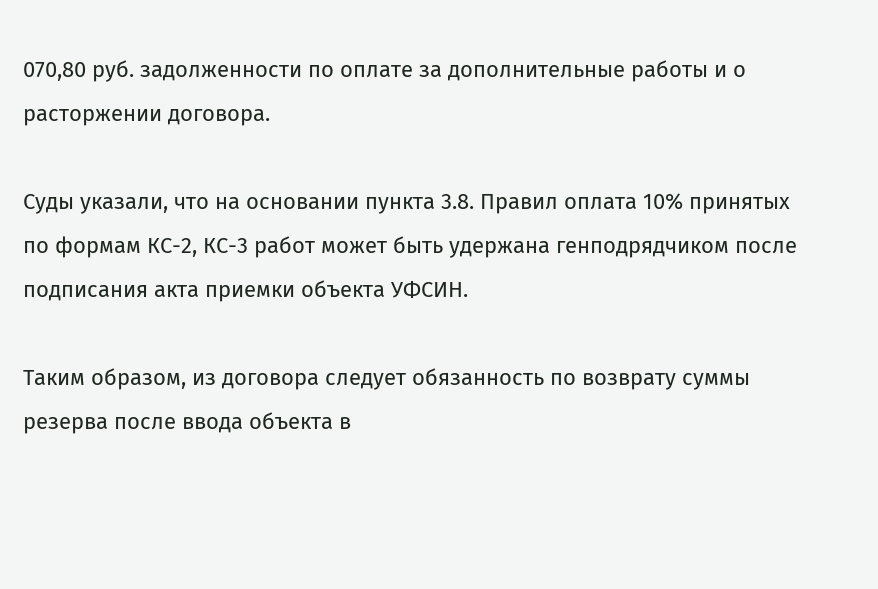070,80 руб. задолженности по оплате за дополнительные работы и о расторжении договора.

Суды указали, что на основании пункта 3.8. Правил оплата 10% принятых по формам КС-2, КС-3 работ может быть удержана генподрядчиком после подписания акта приемки объекта УФСИН.

Таким образом, из договора следует обязанность по возврату суммы резерва после ввода объекта в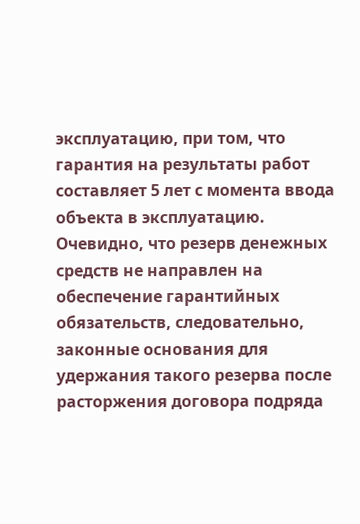эксплуатацию, при том, что гарантия на результаты работ составляет 5 лет с момента ввода объекта в эксплуатацию. Очевидно, что резерв денежных средств не направлен на обеспечение гарантийных обязательств, следовательно, законные основания для удержания такого резерва после расторжения договора подряда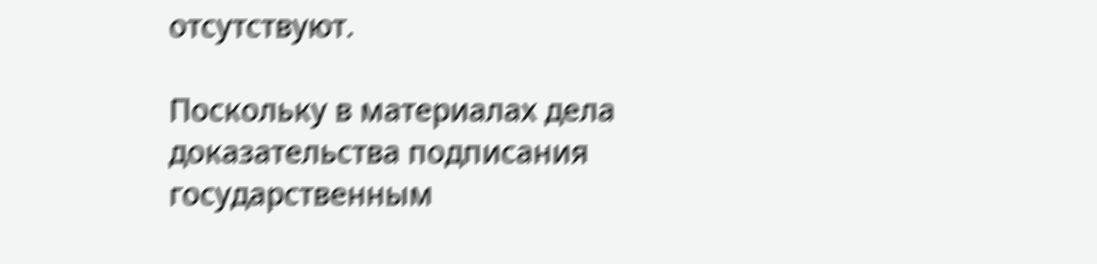отсутствуют.

Поскольку в материалах дела доказательства подписания государственным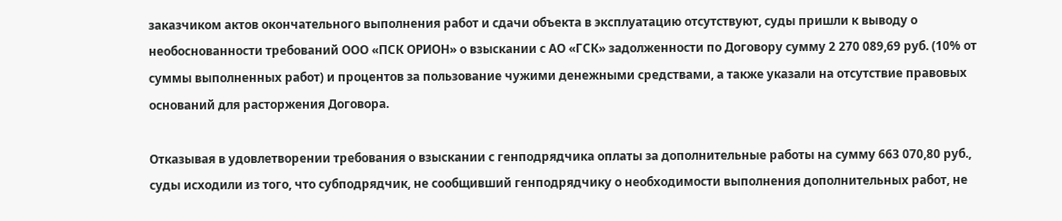заказчиком актов окончательного выполнения работ и сдачи объекта в эксплуатацию отсутствуют, суды пришли к выводу о необоснованности требований ООО «ПСК ОРИОН» о взыскании с АО «ГСК» задолженности по Договору сумму 2 270 089,69 руб. (10% от суммы выполненных работ) и процентов за пользование чужими денежными средствами, а также указали на отсутствие правовых оснований для расторжения Договора.

Отказывая в удовлетворении требования о взыскании с генподрядчика оплаты за дополнительные работы на сумму 663 070,80 руб., суды исходили из того, что субподрядчик, не сообщивший генподрядчику о необходимости выполнения дополнительных работ, не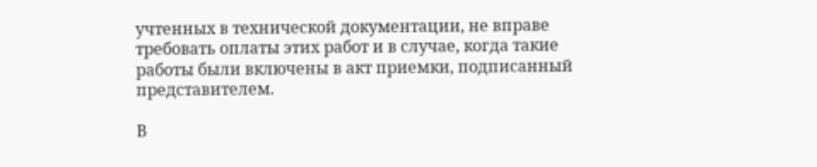учтенных в технической документации, не вправе требовать оплаты этих работ и в случае, когда такие работы были включены в акт приемки, подписанный представителем.

В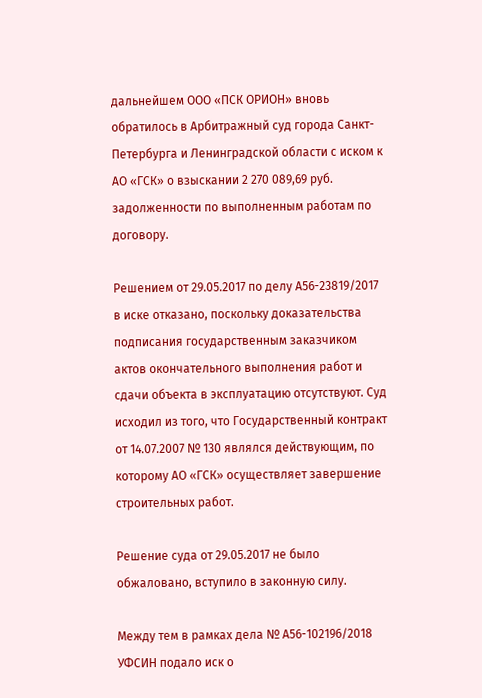дальнейшем ООО «ПСК ОРИОН» вновь обратилось в Арбитражный суд города Санкт-Петербурга и Ленинградской области с иском к АО «ГСК» о взыскании 2 270 089,69 руб. задолженности по выполненным работам по договору.

Решением от 29.05.2017 по делу А56-23819/2017 в иске отказано, поскольку доказательства подписания государственным заказчиком актов окончательного выполнения работ и сдачи объекта в эксплуатацию отсутствуют. Суд исходил из того, что Государственный контракт от 14.07.2007 № 130 являлся действующим, по которому АО «ГСК» осуществляет завершение строительных работ.

Решение суда от 29.05.2017 не было обжаловано, вступило в законную силу.

Между тем в рамках дела № А56-102196/2018 УФСИН подало иск о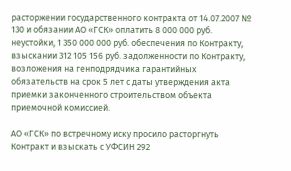расторжении государственного контракта от 14.07.2007 № 130 и обязании АО «ГСК» оплатить 8 000 000 руб. неустойки, 1 350 000 000 руб. обеспечения по Контракту, взыскании 312 105 156 руб. задолженности по Контракту, возложения на генподрядчика гарантийных обязательств на срок 5 лет с даты утверждения акта приемки законченного строительством объекта приемочной комиссией.

АО «ГСК» по встречному иску просило расторгнуть Контракт и взыскать с УФСИН 292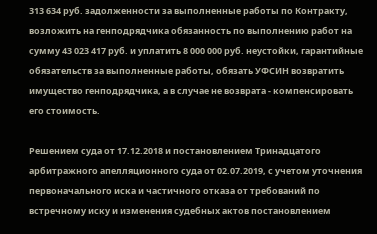313 634 руб. задолженности за выполненные работы по Контракту, возложить на генподрядчика обязанность по выполнению работ на сумму 43 023 417 руб. и уплатить 8 000 000 руб. неустойки, гарантийные обязательств за выполненные работы, обязать УФСИН возвратить имущество генподрядчика, а в случае не возврата - компенсировать его стоимость.

Решением суда от 17.12.2018 и постановлением Тринадцатого арбитражного апелляционного суда от 02.07.2019, с учетом уточнения первоначального иска и частичного отказа от требований по встречному иску и изменения судебных актов постановлением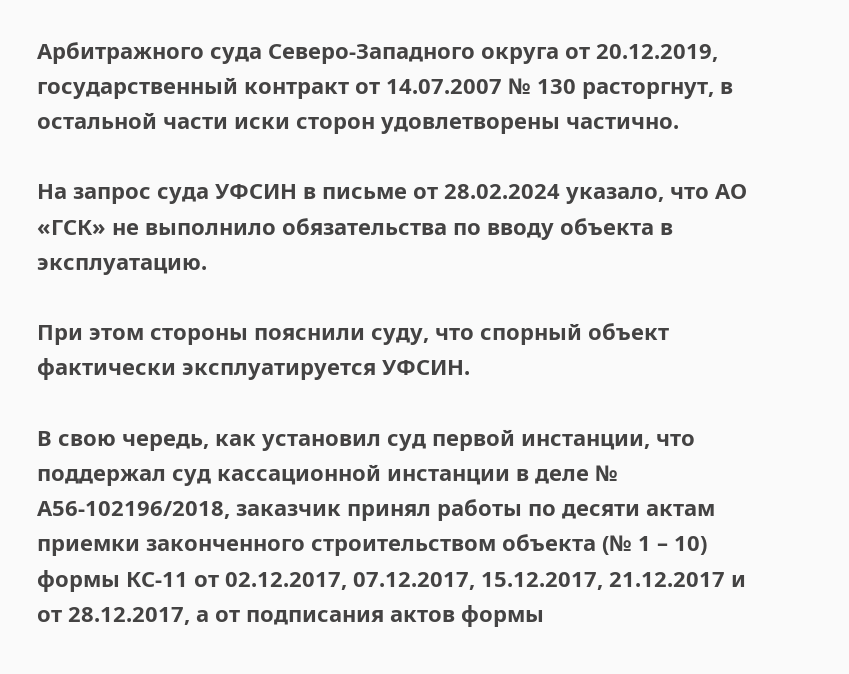Арбитражного суда Северо-Западного округа от 20.12.2019, государственный контракт от 14.07.2007 № 130 расторгнут, в остальной части иски сторон удовлетворены частично.

На запрос суда УФСИН в письме от 28.02.2024 указало, что АО «ГСК» не выполнило обязательства по вводу объекта в эксплуатацию.

При этом стороны пояснили суду, что спорный объект фактически эксплуатируется УФСИН.

В свою чередь, как установил суд первой инстанции, что поддержал суд кассационной инстанции в деле № А56-102196/2018, заказчик принял работы по десяти актам приемки законченного строительством объекта (№ 1 – 10) формы КС-11 от 02.12.2017, 07.12.2017, 15.12.2017, 21.12.2017 и от 28.12.2017, а от подписания актов формы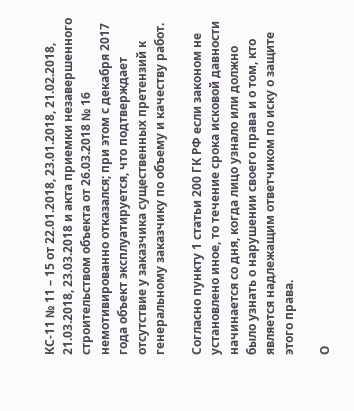КС-11 № 11 – 15 от 22.01.2018, 23.01.2018, 21.02.2018, 21.03.2018, 23.03.2018 и акта приемки незавершенного строительством объекта от 26.03.2018 № 16 немотивированно отказался; при этом с декабря 2017 года объект эксплуатируется, что подтверждает отсутствие у заказчика существенных претензий к генеральному заказчику по объему и качеству работ.

Согласно пункту 1 статьи 200 ГК РФ если законом не установлено иное, то течение срока исковой давности начинается со дня, когда лицо узнало или должно было узнать о нарушении своего права и о том, кто является надлежащим ответчиком по иску о защите этого права.

О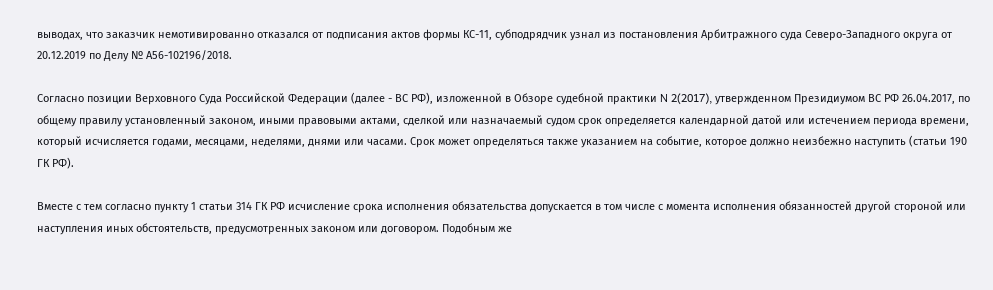выводах, что заказчик немотивированно отказался от подписания актов формы КС-11, субподрядчик узнал из постановления Арбитражного суда Северо-Западного округа от 20.12.2019 по Делу № А56-102196/2018.

Согласно позиции Верховного Суда Российской Федерации (далее - ВС РФ), изложенной в Обзоре судебной практики N 2(2017), утвержденном Президиумом ВС РФ 26.04.2017, по общему правилу установленный законом, иными правовыми актами, сделкой или назначаемый судом срок определяется календарной датой или истечением периода времени, который исчисляется годами, месяцами, неделями, днями или часами. Срок может определяться также указанием на событие, которое должно неизбежно наступить (статьи 190 ГК РФ).

Вместе с тем согласно пункту 1 статьи 314 ГК РФ исчисление срока исполнения обязательства допускается в том числе с момента исполнения обязанностей другой стороной или наступления иных обстоятельств, предусмотренных законом или договором. Подобным же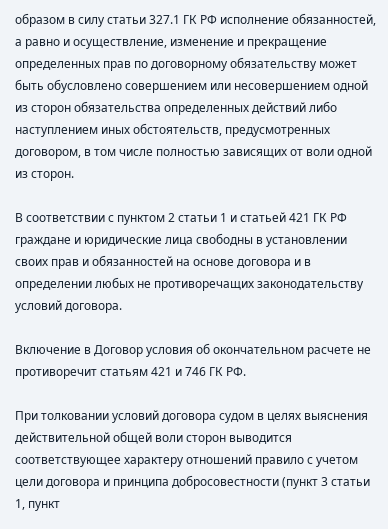образом в силу статьи 327.1 ГК РФ исполнение обязанностей, а равно и осуществление, изменение и прекращение определенных прав по договорному обязательству может быть обусловлено совершением или несовершением одной из сторон обязательства определенных действий либо наступлением иных обстоятельств, предусмотренных договором, в том числе полностью зависящих от воли одной из сторон.

В соответствии с пунктом 2 статьи 1 и статьей 421 ГК РФ граждане и юридические лица свободны в установлении своих прав и обязанностей на основе договора и в определении любых не противоречащих законодательству условий договора.

Включение в Договор условия об окончательном расчете не противоречит статьям 421 и 746 ГК РФ.

При толковании условий договора судом в целях выяснения действительной общей воли сторон выводится соответствующее характеру отношений правило с учетом цели договора и принципа добросовестности (пункт 3 статьи 1, пункт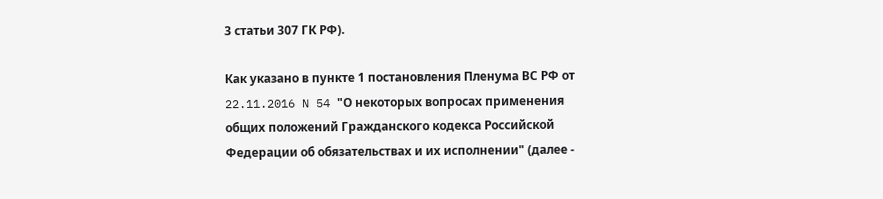3 статьи 307 ГК РФ).

Как указано в пункте 1 постановления Пленума ВС РФ от 22.11.2016 N 54 "О некоторых вопросах применения общих положений Гражданского кодекса Российской Федерации об обязательствах и их исполнении" (далее -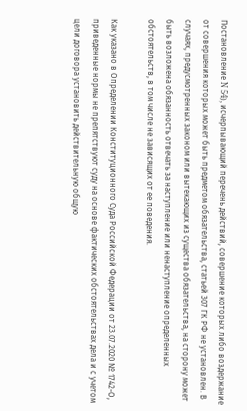Постановление N 54), исчерпывающий перечень действий, совершение которых либо воздержание от совершения которых может быть предметом обязательства, статьей 307 ГК РФ не установлен. В случаях, предусмотренных законом или вытекающих из существа обязательства, на сторону может быть возложена обязанность отвечать за наступление или ненаступление определенных обстоятельств, в том числе не зависящих от ее поведения.

Как указано в Определении Конституционного Суда Российской Федерации от 23.07.2020 № 1742-О, приведенные нормы не препятствуют суду на основе фактических обстоятельствах дела и с учетом цели договора установить действительную общую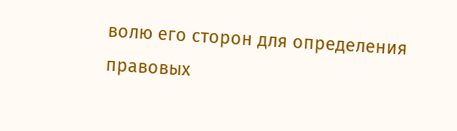волю его сторон для определения правовых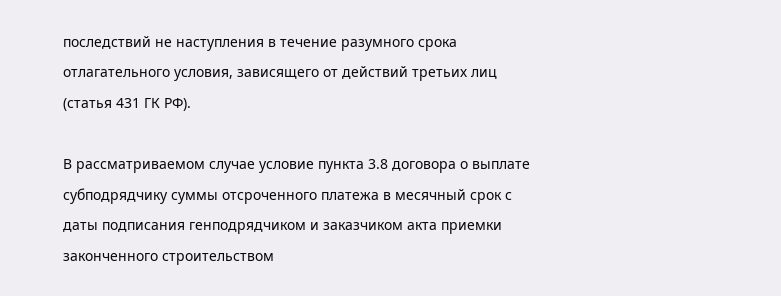последствий не наступления в течение разумного срока отлагательного условия, зависящего от действий третьих лиц (статья 431 ГК РФ).

В рассматриваемом случае условие пункта 3.8 договора о выплате субподрядчику суммы отсроченного платежа в месячный срок с даты подписания генподрядчиком и заказчиком акта приемки законченного строительством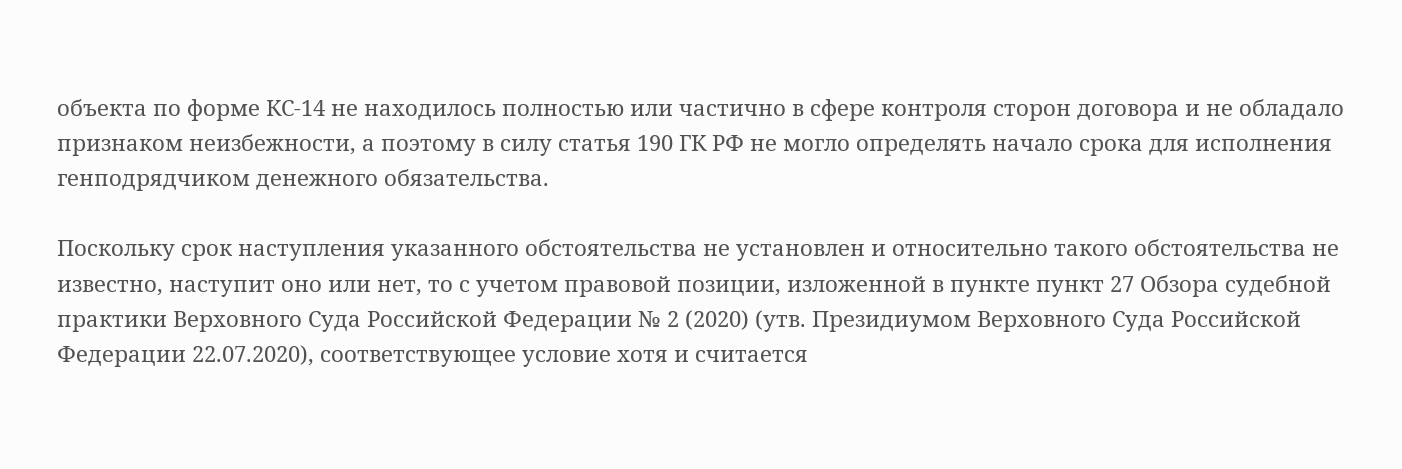объекта по форме КС-14 не находилось полностью или частично в сфере контроля сторон договора и не обладало признаком неизбежности, а поэтому в силу статья 190 ГК РФ не могло определять начало срока для исполнения генподрядчиком денежного обязательства.

Поскольку срок наступления указанного обстоятельства не установлен и относительно такого обстоятельства не известно, наступит оно или нет, то с учетом правовой позиции, изложенной в пункте пункт 27 Обзора судебной практики Верховного Суда Российской Федерации № 2 (2020) (утв. Президиумом Верховного Суда Российской Федерации 22.07.2020), соответствующее условие хотя и считается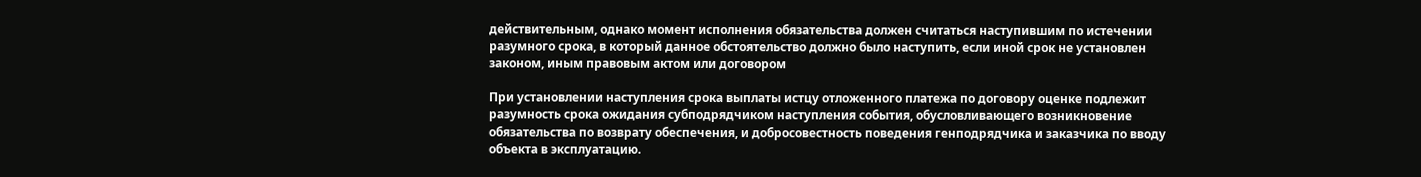действительным, однако момент исполнения обязательства должен считаться наступившим по истечении разумного срока, в который данное обстоятельство должно было наступить, если иной срок не установлен законом, иным правовым актом или договором

При установлении наступления срока выплаты истцу отложенного платежа по договору оценке подлежит разумность срока ожидания субподрядчиком наступления события, обусловливающего возникновение обязательства по возврату обеспечения, и добросовестность поведения генподрядчика и заказчика по вводу объекта в эксплуатацию.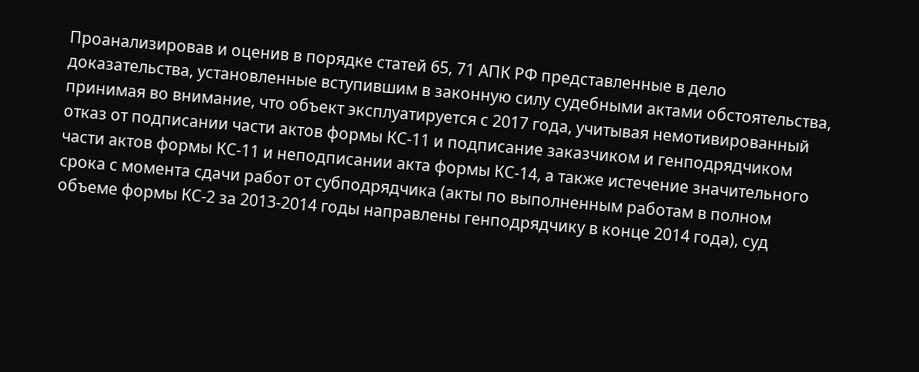Проанализировав и оценив в порядке статей 65, 71 АПК РФ представленные в дело доказательства, установленные вступившим в законную силу судебными актами обстоятельства, принимая во внимание, что объект эксплуатируется с 2017 года, учитывая немотивированный отказ от подписании части актов формы КС-11 и подписание заказчиком и генподрядчиком части актов формы КС-11 и неподписании акта формы КС-14, а также истечение значительного срока с момента сдачи работ от субподрядчика (акты по выполненным работам в полном объеме формы КС-2 за 2013-2014 годы направлены генподрядчику в конце 2014 года), суд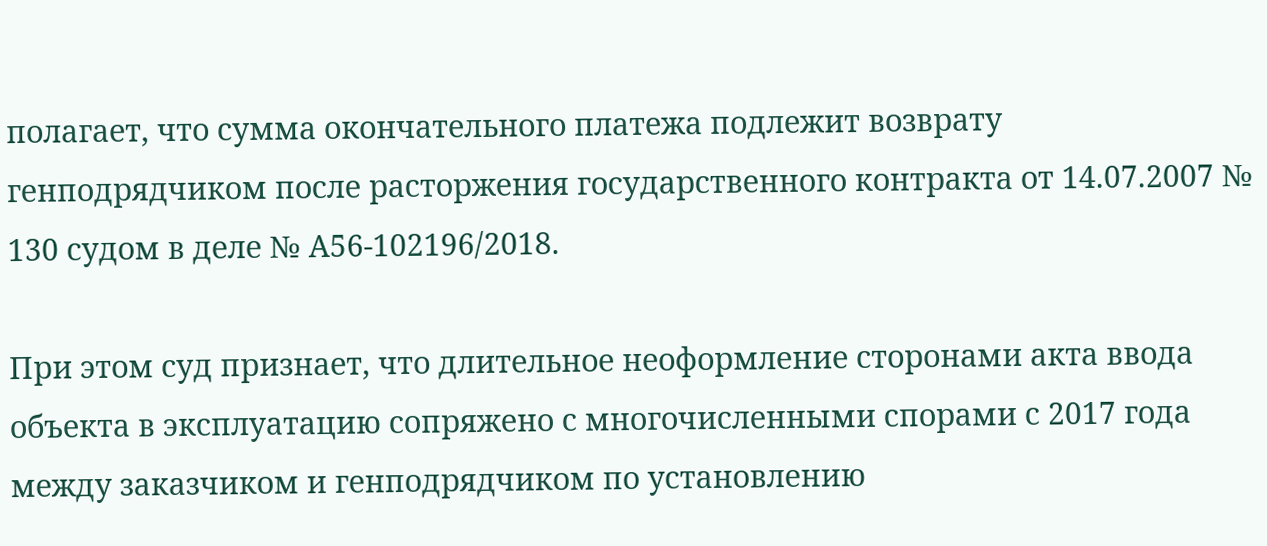полагает, что сумма окончательного платежа подлежит возврату генподрядчиком после расторжения государственного контракта от 14.07.2007 № 130 судом в деле № А56-102196/2018.

При этом суд признает, что длительное неоформление сторонами акта ввода объекта в эксплуатацию сопряжено с многочисленными спорами с 2017 года между заказчиком и генподрядчиком по установлению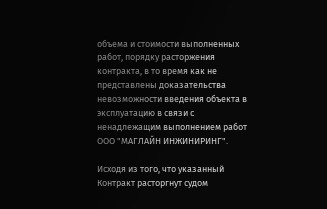объема и стоимости выполненных работ, порядку расторжения контракта, в то время как не представлены доказательства невозможности введения объекта в эксплуатацию в связи с ненадлежащим выполнением работ ООО "МАГЛАЙН ИНЖИНИРИНГ".

Исходя из того, что указанный Контракт расторгнут судом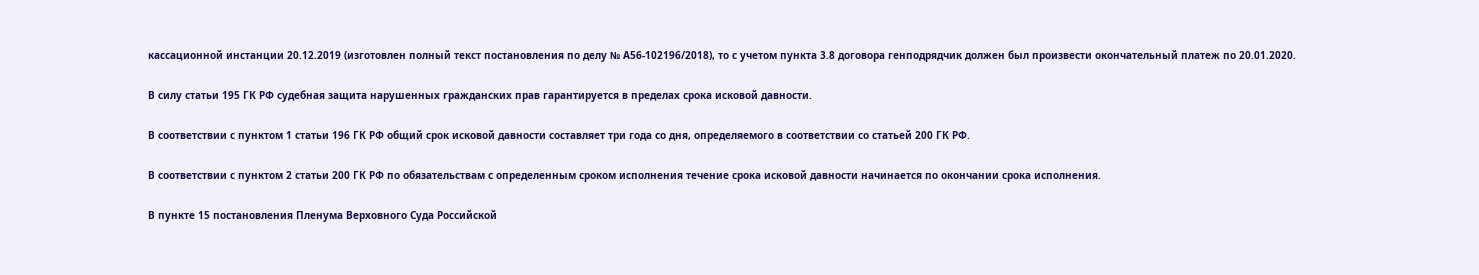кассационной инстанции 20.12.2019 (изготовлен полный текст постановления по делу № А56-102196/2018), то с учетом пункта 3.8 договора генподрядчик должен был произвести окончательный платеж по 20.01.2020.

В силу статьи 195 ГК РФ судебная защита нарушенных гражданских прав гарантируется в пределах срока исковой давности.

В соответствии с пунктом 1 статьи 196 ГК РФ общий срок исковой давности составляет три года со дня, определяемого в соответствии со статьей 200 ГК РФ.

В соответствии с пунктом 2 статьи 200 ГК РФ по обязательствам с определенным сроком исполнения течение срока исковой давности начинается по окончании срока исполнения.

В пункте 15 постановления Пленума Верховного Суда Российской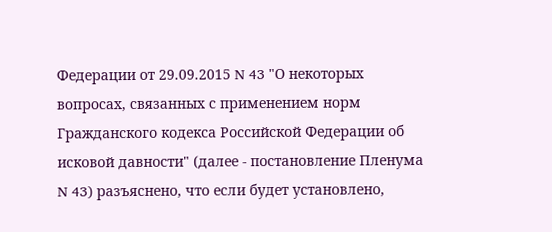Федерации от 29.09.2015 N 43 "О некоторых вопросах, связанных с применением норм Гражданского кодекса Российской Федерации об исковой давности" (далее - постановление Пленума N 43) разъяснено, что если будет установлено,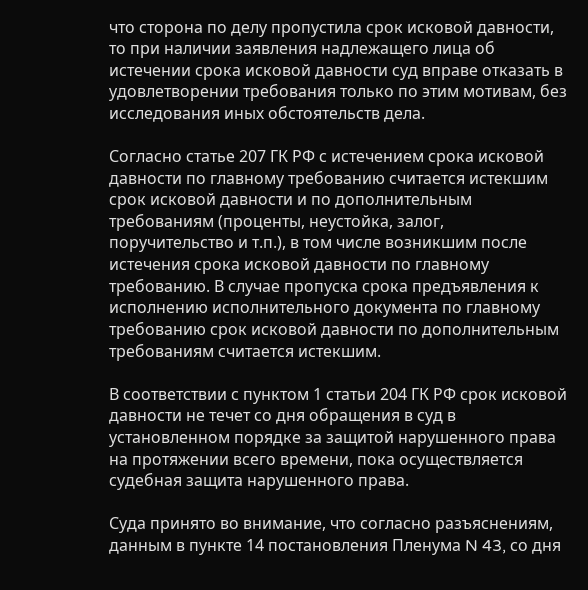что сторона по делу пропустила срок исковой давности, то при наличии заявления надлежащего лица об истечении срока исковой давности суд вправе отказать в удовлетворении требования только по этим мотивам, без исследования иных обстоятельств дела.

Согласно статье 207 ГК РФ с истечением срока исковой давности по главному требованию считается истекшим срок исковой давности и по дополнительным требованиям (проценты, неустойка, залог, поручительство и т.п.), в том числе возникшим после истечения срока исковой давности по главному требованию. В случае пропуска срока предъявления к исполнению исполнительного документа по главному требованию срок исковой давности по дополнительным требованиям считается истекшим.

В соответствии с пунктом 1 статьи 204 ГК РФ срок исковой давности не течет со дня обращения в суд в установленном порядке за защитой нарушенного права на протяжении всего времени, пока осуществляется судебная защита нарушенного права.

Суда принято во внимание, что согласно разъяснениям, данным в пункте 14 постановления Пленума N 43, со дня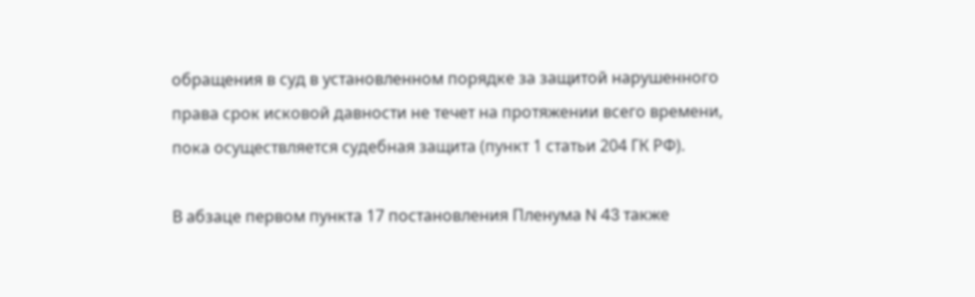обращения в суд в установленном порядке за защитой нарушенного права срок исковой давности не течет на протяжении всего времени, пока осуществляется судебная защита (пункт 1 статьи 204 ГК РФ).

В абзаце первом пункта 17 постановления Пленума N 43 также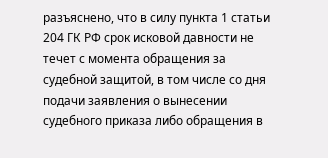разъяснено, что в силу пункта 1 статьи 204 ГК РФ срок исковой давности не течет с момента обращения за судебной защитой, в том числе со дня подачи заявления о вынесении судебного приказа либо обращения в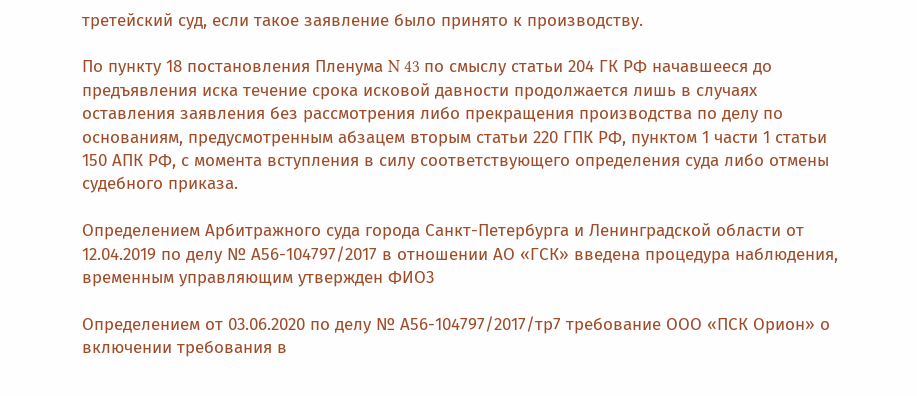третейский суд, если такое заявление было принято к производству.

По пункту 18 постановления Пленума N 43 по смыслу статьи 204 ГК РФ начавшееся до предъявления иска течение срока исковой давности продолжается лишь в случаях оставления заявления без рассмотрения либо прекращения производства по делу по основаниям, предусмотренным абзацем вторым статьи 220 ГПК РФ, пунктом 1 части 1 статьи 150 АПК РФ, с момента вступления в силу соответствующего определения суда либо отмены судебного приказа.

Определением Арбитражного суда города Санкт-Петербурга и Ленинградской области от 12.04.2019 по делу № А56-104797/2017 в отношении АО «ГСК» введена процедура наблюдения, временным управляющим утвержден ФИО3

Определением от 03.06.2020 по делу № А56-104797/2017/тр7 требование ООО «ПСК Орион» о включении требования в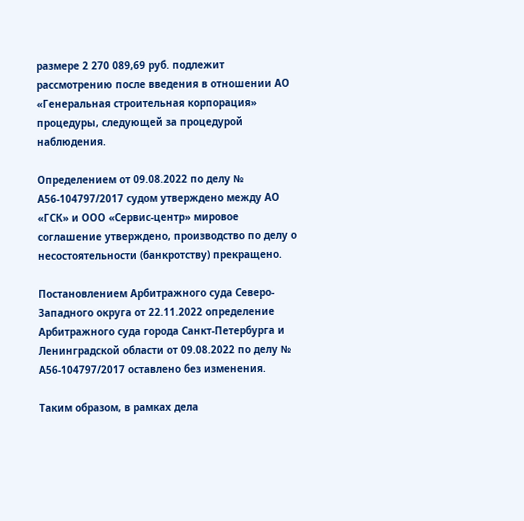размере 2 270 089,69 руб. подлежит рассмотрению после введения в отношении АО «Генеральная строительная корпорация» процедуры, следующей за процедурой наблюдения.

Определением от 09.08.2022 по делу № А56-104797/2017 судом утверждено между АО «ГСК» и ООО «Сервис-центр» мировое соглашение утверждено, производство по делу о несостоятельности (банкротству) прекращено.

Постановлением Арбитражного суда Северо-Западного округа от 22.11.2022 определение Арбитражного суда города Санкт-Петербурга и Ленинградской области от 09.08.2022 по делу № А56-104797/2017 оставлено без изменения.

Таким образом, в рамках дела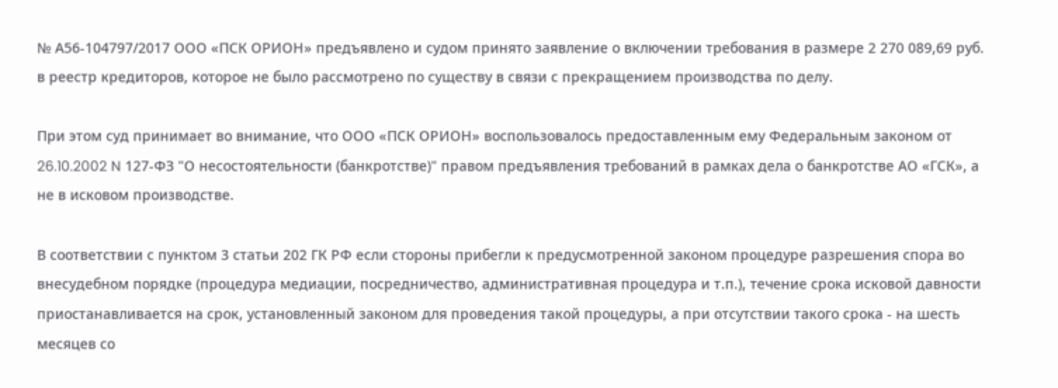№ А56-104797/2017 ООО «ПСК ОРИОН» предъявлено и судом принято заявление о включении требования в размере 2 270 089,69 руб. в реестр кредиторов, которое не было рассмотрено по существу в связи с прекращением производства по делу.

При этом суд принимает во внимание, что ООО «ПСК ОРИОН» воспользовалось предоставленным ему Федеральным законом от 26.10.2002 N 127-ФЗ "О несостоятельности (банкротстве)" правом предъявления требований в рамках дела о банкротстве АО «ГСК», а не в исковом производстве.

В соответствии с пунктом 3 статьи 202 ГК РФ если стороны прибегли к предусмотренной законом процедуре разрешения спора во внесудебном порядке (процедура медиации, посредничество, административная процедура и т.п.), течение срока исковой давности приостанавливается на срок, установленный законом для проведения такой процедуры, а при отсутствии такого срока - на шесть месяцев со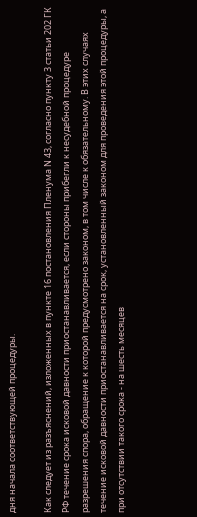дня начала соответствующей процедуры.

Как следует из разъяснений, изложенных в пункте 16 постановления Пленума N 43, согласно пункту 3 статьи 202 ГК РФ течение срока исковой давности приостанавливается, если стороны прибегли к несудебной процедуре разрешения спора, обращение к которой предусмотрено законом, в том числе к обязательному. В этих случаях течение исковой давности приостанавливается на срок, установленный законом для проведения этой процедуры, а при отсутствии такого срока - на шесть месяцев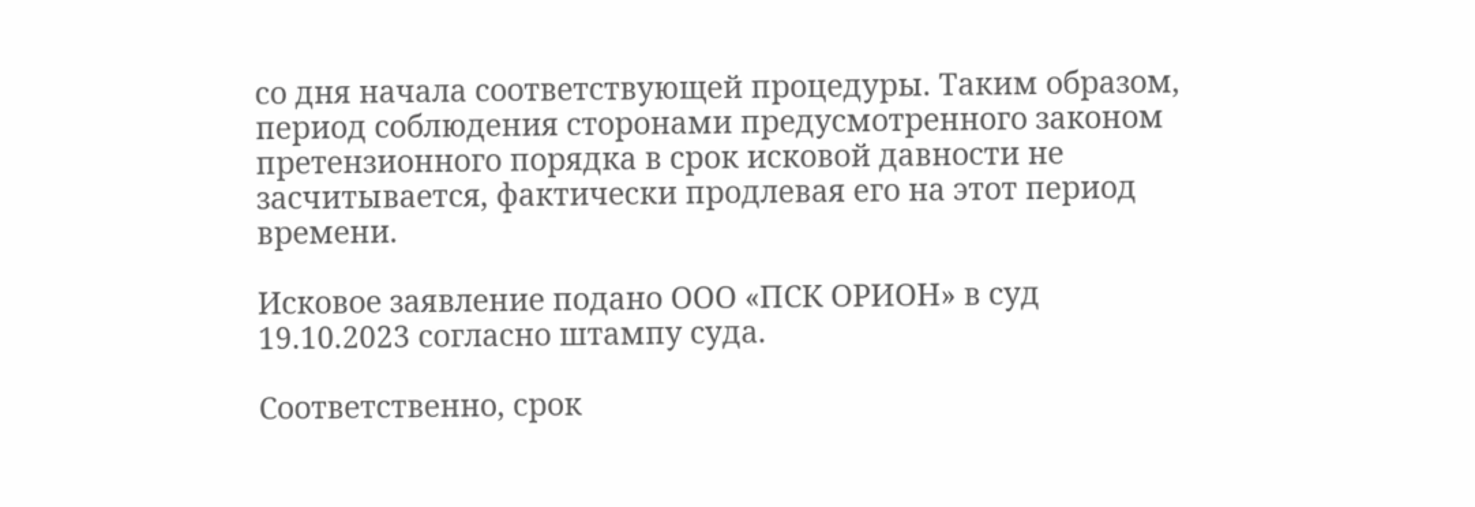со дня начала соответствующей процедуры. Таким образом, период соблюдения сторонами предусмотренного законом претензионного порядка в срок исковой давности не засчитывается, фактически продлевая его на этот период времени.

Исковое заявление подано ООО «ПСК ОРИОН» в суд 19.10.2023 согласно штампу суда.

Соответственно, срок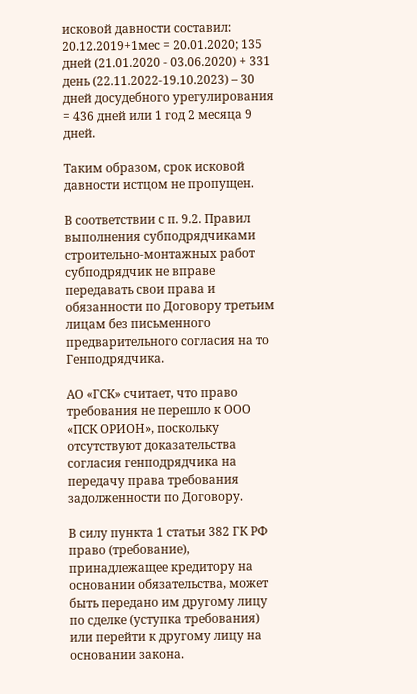исковой давности составил: 20.12.2019+1мес = 20.01.2020; 135 дней (21.01.2020 - 03.06.2020) + 331 день (22.11.2022-19.10.2023) – 30 дней досудебного урегулирования = 436 дней или 1 год 2 месяца 9 дней.

Таким образом, срок исковой давности истцом не пропущен.

В соответствии с п. 9.2. Правил выполнения субподрядчиками строительно-монтажных работ субподрядчик не вправе передавать свои права и обязанности по Договору третьим лицам без письменного предварительного согласия на то Генподрядчика.

АО «ГСК» считает, что право требования не перешло к ООО «ПСК ОРИОН», поскольку отсутствуют доказательства согласия генподрядчика на передачу права требования задолженности по Договору.

В силу пункта 1 статьи 382 ГК РФ право (требование), принадлежащее кредитору на основании обязательства, может быть передано им другому лицу по сделке (уступка требования) или перейти к другому лицу на основании закона.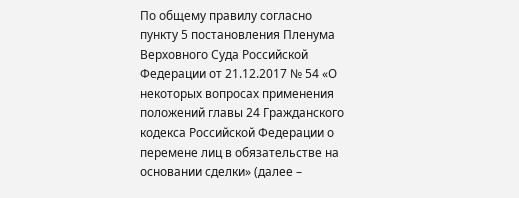По общему правилу согласно пункту 5 постановления Пленума Верховного Суда Российской Федерации от 21.12.2017 № 54 «О некоторых вопросах применения положений главы 24 Гражданского кодекса Российской Федерации о перемене лиц в обязательстве на основании сделки» (далее –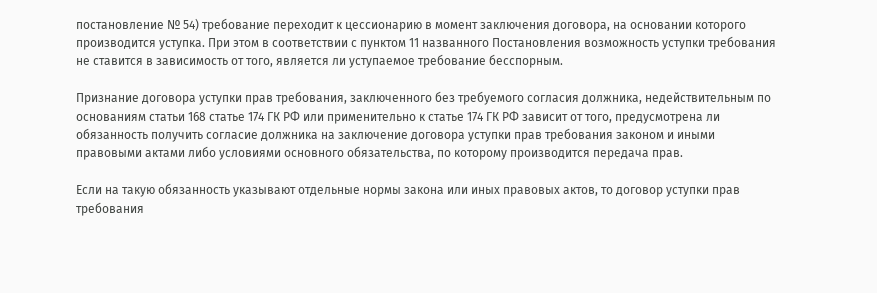постановление № 54) требование переходит к цессионарию в момент заключения договора, на основании которого производится уступка. При этом в соответствии с пунктом 11 названного Постановления возможность уступки требования не ставится в зависимость от того, является ли уступаемое требование бесспорным.

Признание договора уступки прав требования, заключенного без требуемого согласия должника, недействительным по основаниям статьи 168 статье 174 ГК РФ или применительно к статье 174 ГК РФ зависит от того, предусмотрена ли обязанность получить согласие должника на заключение договора уступки прав требования законом и иными правовыми актами либо условиями основного обязательства, по которому производится передача прав.

Если на такую обязанность указывают отдельные нормы закона или иных правовых актов, то договор уступки прав требования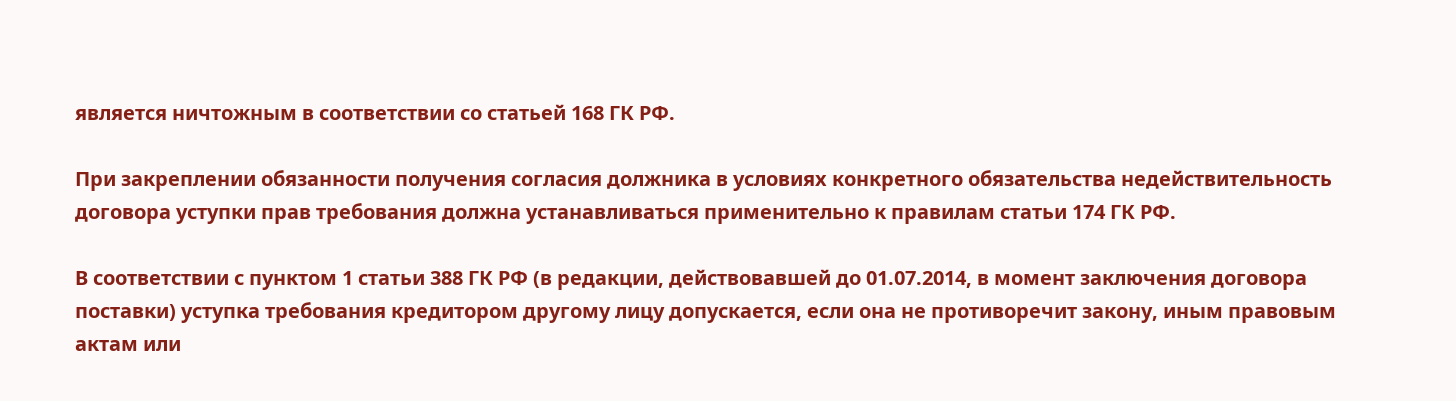является ничтожным в соответствии со статьей 168 ГК РФ.

При закреплении обязанности получения согласия должника в условиях конкретного обязательства недействительность договора уступки прав требования должна устанавливаться применительно к правилам статьи 174 ГК РФ.

В соответствии с пунктом 1 статьи 388 ГК РФ (в редакции, действовавшей до 01.07.2014, в момент заключения договора поставки) уступка требования кредитором другому лицу допускается, если она не противоречит закону, иным правовым актам или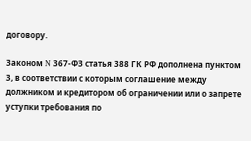договору.

Законом N 367-ФЗ статья 388 ГК РФ дополнена пунктом 3, в соответствии с которым соглашение между должником и кредитором об ограничении или о запрете уступки требования по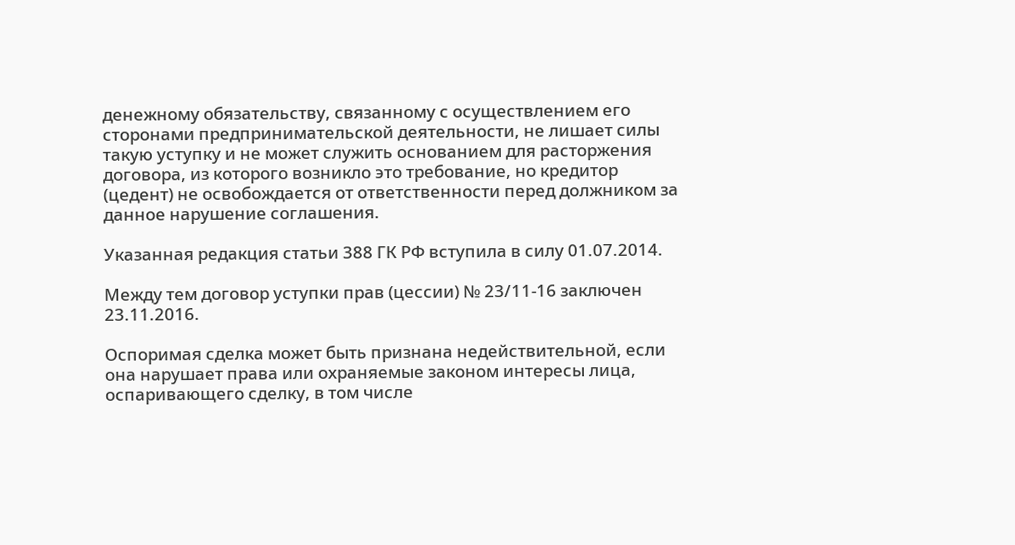денежному обязательству, связанному с осуществлением его сторонами предпринимательской деятельности, не лишает силы такую уступку и не может служить основанием для расторжения договора, из которого возникло это требование, но кредитор (цедент) не освобождается от ответственности перед должником за данное нарушение соглашения.

Указанная редакция статьи 388 ГК РФ вступила в силу 01.07.2014.

Между тем договор уступки прав (цессии) № 23/11-16 заключен 23.11.2016.

Оспоримая сделка может быть признана недействительной, если она нарушает права или охраняемые законом интересы лица, оспаривающего сделку, в том числе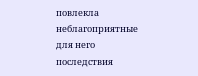повлекла неблагоприятные для него последствия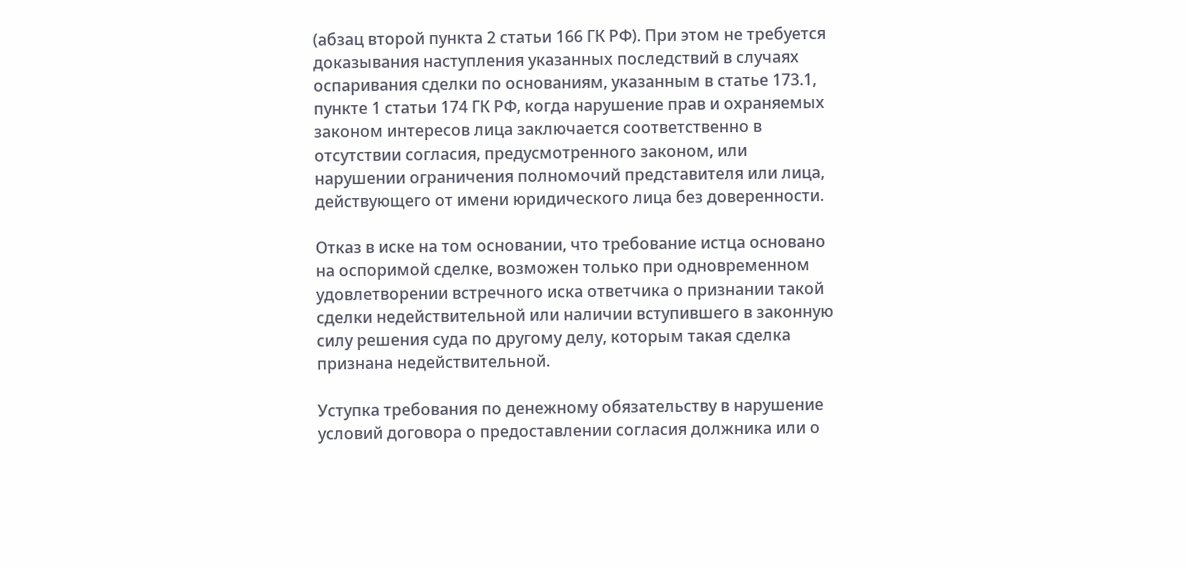(абзац второй пункта 2 статьи 166 ГК РФ). При этом не требуется доказывания наступления указанных последствий в случаях оспаривания сделки по основаниям, указанным в статье 173.1, пункте 1 статьи 174 ГК РФ, когда нарушение прав и охраняемых законом интересов лица заключается соответственно в отсутствии согласия, предусмотренного законом, или нарушении ограничения полномочий представителя или лица, действующего от имени юридического лица без доверенности.

Отказ в иске на том основании, что требование истца основано на оспоримой сделке, возможен только при одновременном удовлетворении встречного иска ответчика о признании такой сделки недействительной или наличии вступившего в законную силу решения суда по другому делу, которым такая сделка признана недействительной.

Уступка требования по денежному обязательству в нарушение условий договора о предоставлении согласия должника или о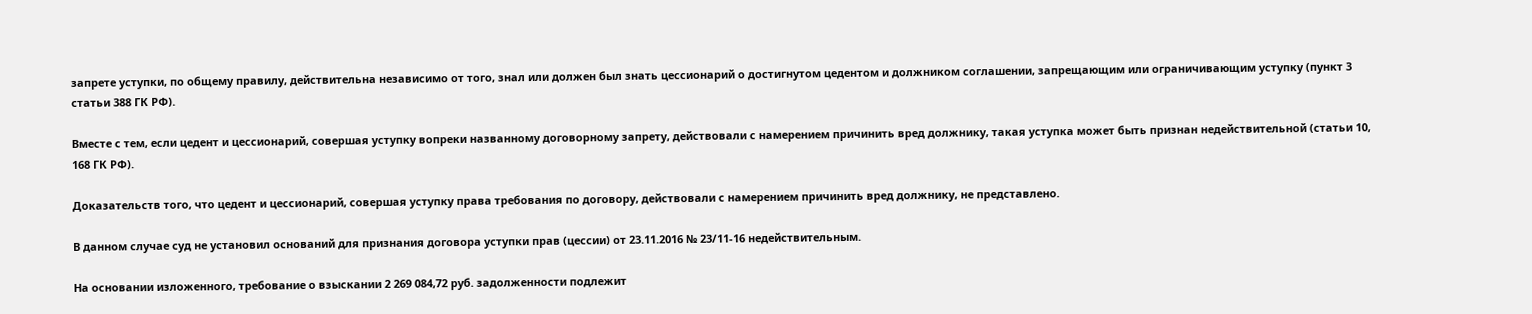запрете уступки, по общему правилу, действительна независимо от того, знал или должен был знать цессионарий о достигнутом цедентом и должником соглашении, запрещающим или ограничивающим уступку (пункт 3 статьи 388 ГК РФ).

Вместе с тем, если цедент и цессионарий, совершая уступку вопреки названному договорному запрету, действовали с намерением причинить вред должнику, такая уступка может быть признан недействительной (статьи 10, 168 ГК РФ).

Доказательств того, что цедент и цессионарий, совершая уступку права требования по договору, действовали с намерением причинить вред должнику, не представлено.

В данном случае суд не установил оснований для признания договора уступки прав (цессии) от 23.11.2016 № 23/11-16 недействительным.

На основании изложенного, требование о взыскании 2 269 084,72 руб. задолженности подлежит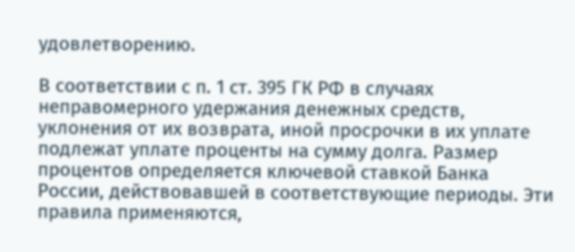удовлетворению.

В соответствии с п. 1 ст. 395 ГК РФ в случаях неправомерного удержания денежных средств, уклонения от их возврата, иной просрочки в их уплате подлежат уплате проценты на сумму долга. Размер процентов определяется ключевой ставкой Банка России, действовавшей в соответствующие периоды. Эти правила применяются,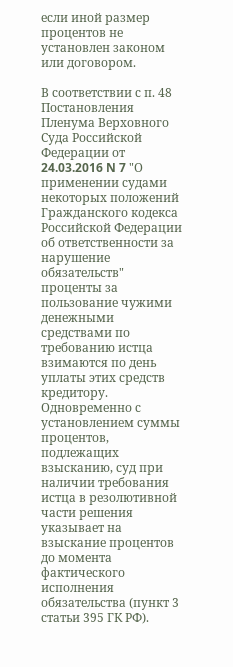если иной размер процентов не установлен законом или договором.

В соответствии с п. 48 Постановления Пленума Верховного Суда Российской Федерации от 24.03.2016 N 7 "О применении судами некоторых положений Гражданского кодекса Российской Федерации об ответственности за нарушение обязательств" проценты за пользование чужими денежными средствами по требованию истца взимаются по день уплаты этих средств кредитору. Одновременно с установлением суммы процентов, подлежащих взысканию, суд при наличии требования истца в резолютивной части решения указывает на взыскание процентов до момента фактического исполнения обязательства (пункт 3 статьи 395 ГК РФ).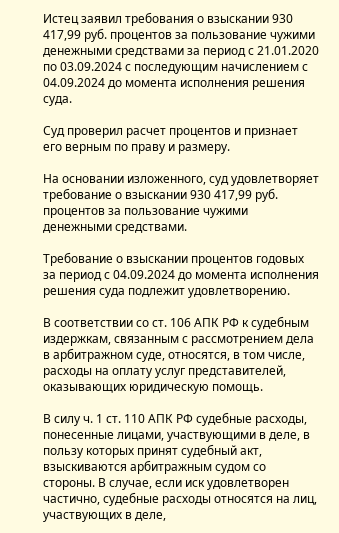Истец заявил требования о взыскании 930 417,99 руб. процентов за пользование чужими денежными средствами за период с 21.01.2020 по 03.09.2024 с последующим начислением с 04.09.2024 до момента исполнения решения суда.

Суд проверил расчет процентов и признает его верным по праву и размеру.

На основании изложенного, суд удовлетворяет требование о взыскании 930 417,99 руб. процентов за пользование чужими денежными средствами.

Требование о взыскании процентов годовых за период с 04.09.2024 до момента исполнения решения суда подлежит удовлетворению.

В соответствии со ст. 106 АПК РФ к судебным издержкам, связанным с рассмотрением дела в арбитражном суде, относятся, в том числе, расходы на оплату услуг представителей, оказывающих юридическую помощь.

В силу ч. 1 ст. 110 АПК РФ судебные расходы, понесенные лицами, участвующими в деле, в пользу которых принят судебный акт, взыскиваются арбитражным судом со стороны. В случае, если иск удовлетворен частично, судебные расходы относятся на лиц, участвующих в деле,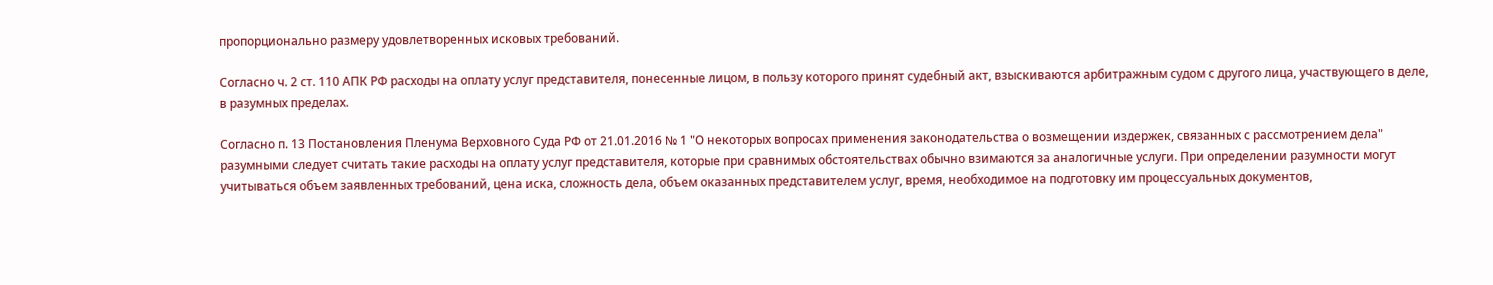пропорционально размеру удовлетворенных исковых требований.

Согласно ч. 2 ст. 110 АПК РФ расходы на оплату услуг представителя, понесенные лицом, в пользу которого принят судебный акт, взыскиваются арбитражным судом с другого лица, участвующего в деле, в разумных пределах.

Согласно п. 13 Постановления Пленума Верховного Суда РФ от 21.01.2016 № 1 "О некоторых вопросах применения законодательства о возмещении издержек, связанных с рассмотрением дела" разумными следует считать такие расходы на оплату услуг представителя, которые при сравнимых обстоятельствах обычно взимаются за аналогичные услуги. При определении разумности могут учитываться объем заявленных требований, цена иска, сложность дела, объем оказанных представителем услуг, время, необходимое на подготовку им процессуальных документов,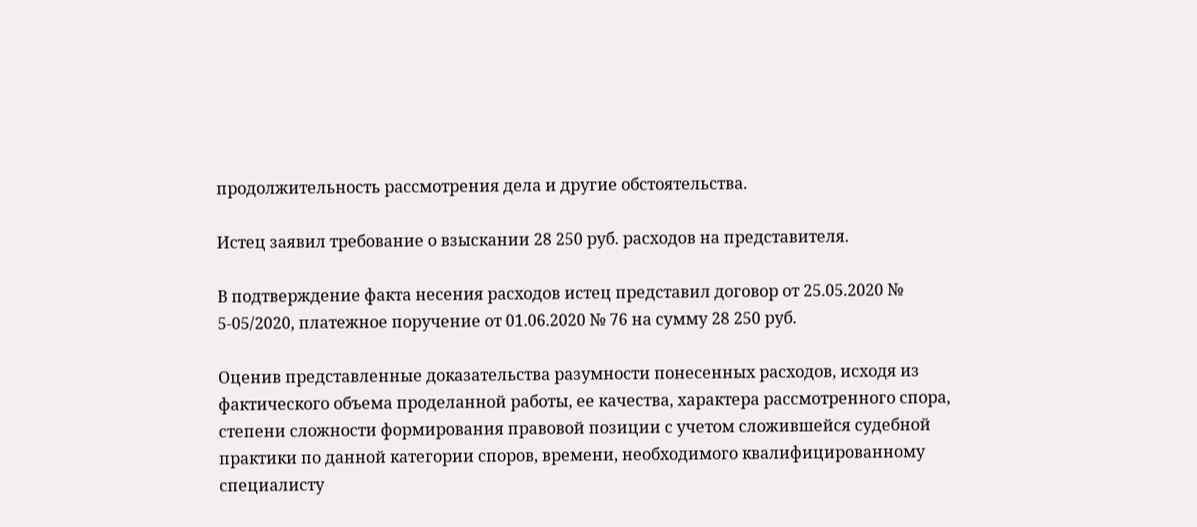продолжительность рассмотрения дела и другие обстоятельства.

Истец заявил требование о взыскании 28 250 руб. расходов на представителя.

В подтверждение факта несения расходов истец представил договор от 25.05.2020 № 5-05/2020, платежное поручение от 01.06.2020 № 76 на сумму 28 250 руб.

Оценив представленные доказательства разумности понесенных расходов, исходя из фактического объема проделанной работы, ее качества, характера рассмотренного спора, степени сложности формирования правовой позиции с учетом сложившейся судебной практики по данной категории споров, времени, необходимого квалифицированному специалисту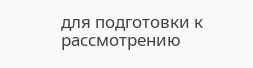для подготовки к рассмотрению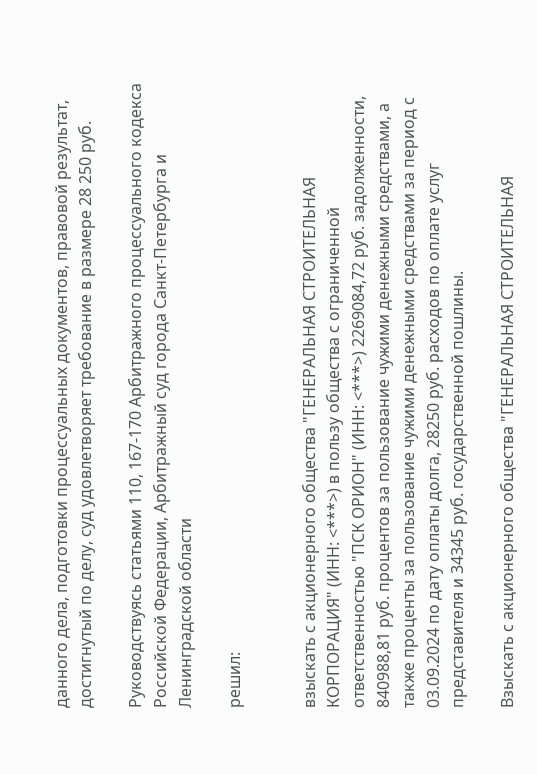данного дела, подготовки процессуальных документов, правовой результат, достигнутый по делу, суд удовлетворяет требование в размере 28 250 руб.

Руководствуясь статьями 110, 167-170 Арбитражного процессуального кодекса Российской Федерации, Арбитражный суд города Санкт-Петербурга и Ленинградской области

решил:


взыскать с акционерного общества "ГЕНЕРАЛЬНАЯ СТРОИТЕЛЬНАЯ КОРПОРАЦИЯ" (ИНН: <***>) в пользу общества с ограниченной ответственностью "ПСК ОРИОН" (ИНН: <***>) 2269084,72 руб. задолженности, 840988,81 руб. процентов за пользование чужими денежными средствами, а также проценты за пользование чужими денежными средствами за период с 03.09.2024 по дату оплаты долга, 28250 руб. расходов по оплате услуг представителя и 34345 руб. государственной пошлины.

Взыскать с акционерного общества "ГЕНЕРАЛЬНАЯ СТРОИТЕЛЬНАЯ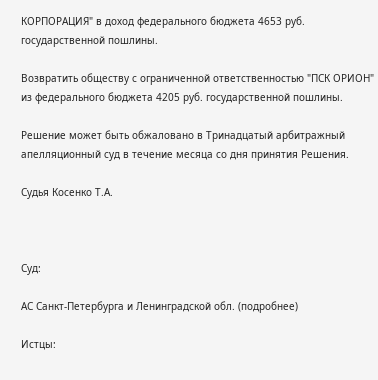КОРПОРАЦИЯ" в доход федерального бюджета 4653 руб. государственной пошлины.

Возвратить обществу с ограниченной ответственностью "ПСК ОРИОН" из федерального бюджета 4205 руб. государственной пошлины.

Решение может быть обжаловано в Тринадцатый арбитражный апелляционный суд в течение месяца со дня принятия Решения.

Судья Косенко Т.А.



Суд:

АС Санкт-Петербурга и Ленинградской обл. (подробнее)

Истцы: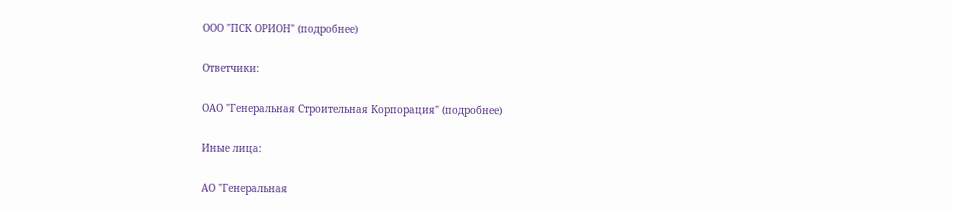ООО "ПСК ОРИОН" (подробнее)

Ответчики:

ОАО "Генеральная Строительная Корпорация" (подробнее)

Иные лица:

АО "Генеральная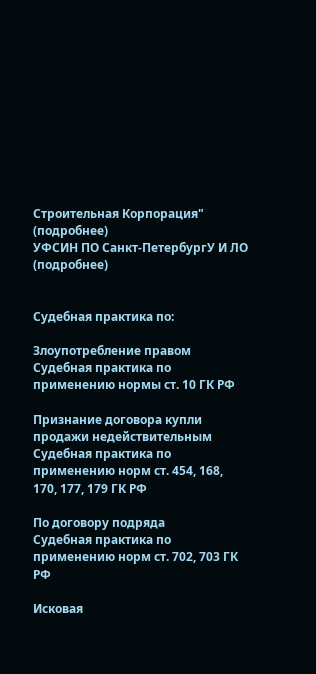Строительная Корпорация" (подробнее)
УФСИН ПО Санкт-ПетербургУ И ЛО (подробнее)


Судебная практика по:

Злоупотребление правом
Судебная практика по применению нормы ст. 10 ГК РФ

Признание договора купли продажи недействительным
Судебная практика по применению норм ст. 454, 168, 170, 177, 179 ГК РФ

По договору подряда
Судебная практика по применению норм ст. 702, 703 ГК РФ

Исковая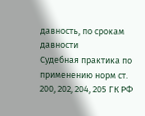давность, по срокам давности
Судебная практика по применению норм ст. 200, 202, 204, 205 ГК РФ